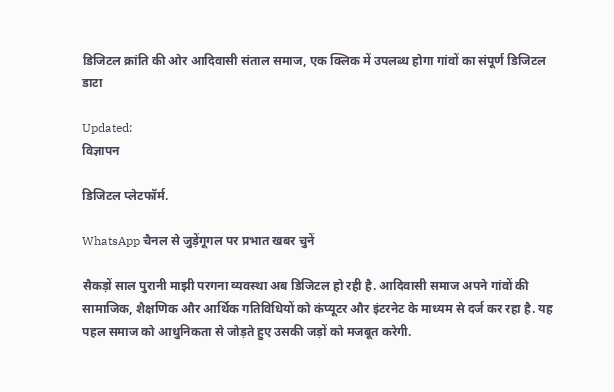डिजिटल क्रांति की ओर आदिवासी संताल समाज, एक क्लिक में उपलब्ध होगा गांवों का संपूर्ण डिजिटल डाटा

Updated:
विज्ञापन

डिजिटल प्लेटफॉर्म.

WhatsApp चैनल से जुड़ेंगूगल पर प्रभात खबर चुनें

सैकड़ों साल पुरानी माझी परगना व्यवस्था अब डिजिटल हो रही है. आदिवासी समाज अपने गांवों की सामाजिक, शैक्षणिक और आर्थिक गतिविधियों को कंप्यूटर और इंटरनेट के माध्यम से दर्ज कर रहा है. यह पहल समाज को आधुनिकता से जोड़ते हुए उसकी जड़ों को मजबूत करेगी.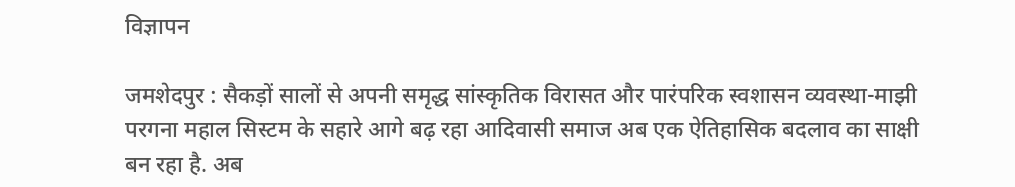विज्ञापन

जमशेदपुर : सैकड़ों सालों से अपनी समृद्ध सांस्कृतिक विरासत और पारंपरिक स्वशासन व्यवस्था-माझी परगना महाल सिस्टम के सहारे आगे बढ़ रहा आदिवासी समाज अब एक ऐतिहासिक बदलाव का साक्षी बन रहा है. अब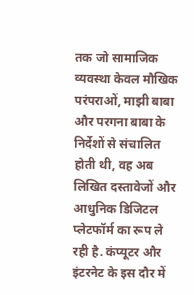तक जो सामाजिक व्यवस्था केवल मौखिक परंपराओं, माझी बाबा और परगना बाबा के निर्देशों से संचालित होती थी, वह अब लिखित दस्तावेजों और आधुनिक डिजिटल प्लेटफॉर्म का रूप ले रही है. कंप्यूटर और इंटरनेट के इस दौर में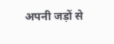अपनी जड़ों से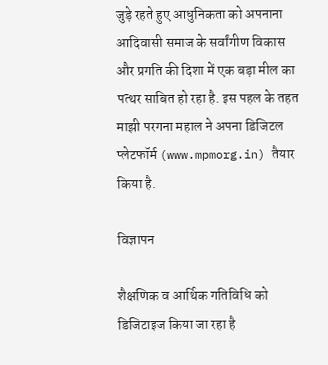जुड़े रहते हुए आधुनिकता को अपनाना आदिवासी समाज के सर्वांगीण विकास और प्रगति की दिशा में एक बड़ा मील का पत्थर साबित हो रहा है. इस पहल के तहत माझी परगना महाल ने अपना डिजिटल प्लेटफॉर्म (www.mpmorg.in) तैयार किया है.

विज्ञापन

शैक्षणिक व आर्थिक गतिविधि को डिजिटाइज किया जा रहा है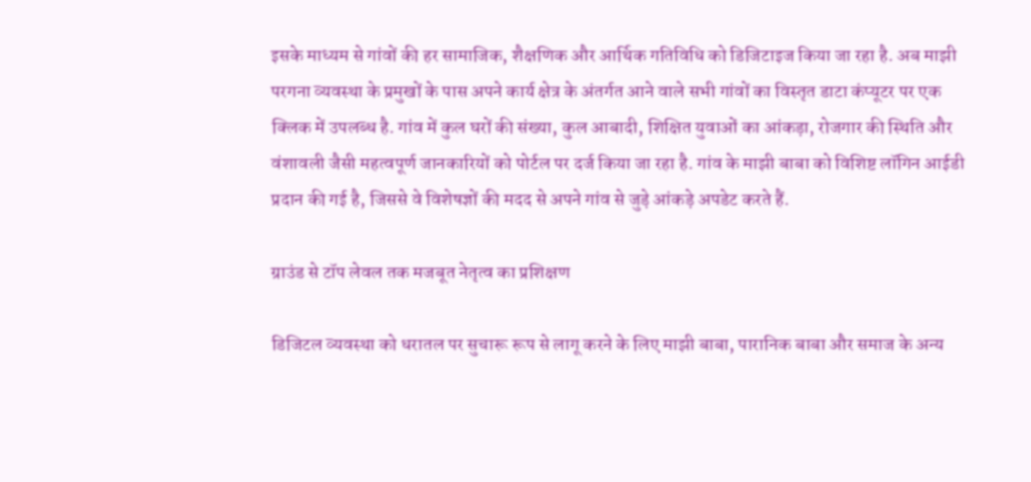इसके माध्यम से गांवों की हर सामाजिक, शैक्षणिक और आर्थिक गतिविधि को डिजिटाइज किया जा रहा है. अब माझी परगना व्यवस्था के प्रमुखों के पास अपने कार्य क्षेत्र के अंतर्गत आने वाले सभी गांवों का विस्तृत डाटा कंप्यूटर पर एक क्लिक में उपलब्ध है. गांव में कुल घरों की संख्या, कुल आबादी, शिक्षित युवाओं का आंकड़ा, रोजगार की स्थिति और वंशावली जैसी महत्वपूर्ण जानकारियों को पोर्टल पर दर्ज किया जा रहा है. गांव के माझी बाबा को विशिष्ट लॉगिन आईडी प्रदान की गई है, जिससे वे विशेषज्ञों की मदद से अपने गांव से जुड़े आंकड़े अपडेट करते हैं.

ग्राउंड से टॉप लेवल तक मजबूत नेतृत्व का प्रशिक्षण

डिजिटल व्यवस्था को धरातल पर सुचारू रूप से लागू करने के लिए माझी बाबा, पारानिक बाबा और समाज के अन्य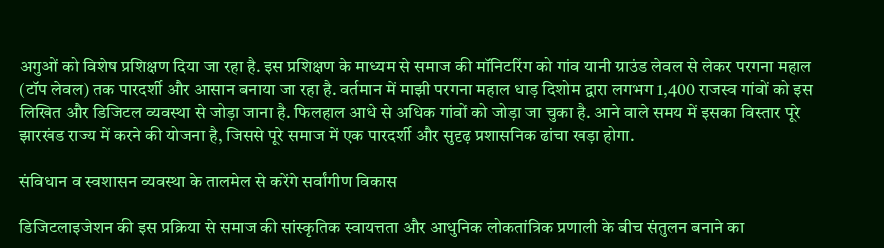अगुओं को विशेष प्रशिक्षण दिया जा रहा है. इस प्रशिक्षण के माध्यम से समाज की मॉनिटरिंग को गांव यानी ग्राउंड लेवल से लेकर परगना महाल (टॉप लेवल) तक पारदर्शी और आसान बनाया जा रहा है. वर्तमान में माझी परगना महाल धाड़ दिशोम द्वारा लगभग 1,400 राजस्व गांवों को इस लिखित और डिजिटल व्यवस्था से जोड़ा जाना है. फिलहाल आधे से अधिक गांवों को जोड़ा जा चुका है. आने वाले समय में इसका विस्तार पूरे झारखंड राज्य में करने की योजना है, जिससे पूरे समाज में एक पारदर्शी और सुदृढ़ प्रशासनिक ढांचा खड़ा होगा.

संविधान व स्वशासन व्यवस्था के तालमेल से करेंगे सर्वांगीण विकास

डिजिटलाइजेशन की इस प्रक्रिया से समाज की सांस्कृतिक स्वायत्तता और आधुनिक लोकतांत्रिक प्रणाली के बीच संतुलन बनाने का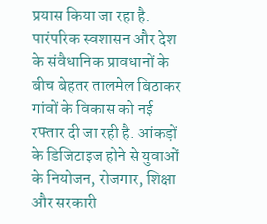प्रयास किया जा रहा है. पारंपरिक स्वशासन और देश के संवैधानिक प्रावधानों के बीच बेहतर तालमेल बिठाकर गांवों के विकास को नई रफ्तार दी जा रही है. आंकड़ों के डिजिटाइज होने से युवाओं के नियोजन, रोजगार, शिक्षा और सरकारी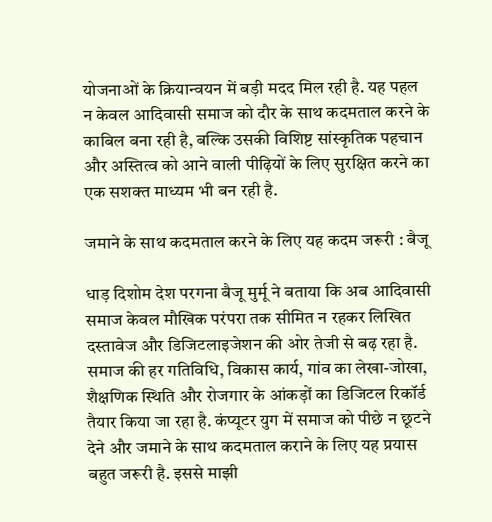योजनाओं के क्रियान्वयन में बड़ी मदद मिल रही है. यह पहल न केवल आदिवासी समाज को दौर के साथ कदमताल करने के काबिल बना रही है, बल्कि उसकी विशिष्ट सांस्कृतिक पहचान और अस्तित्व को आने वाली पीढ़ियों के लिए सुरक्षित करने का एक सशक्त माध्यम भी बन रही है.

जमाने के साथ कदमताल करने के लिए यह कदम जरूरी : बैजू

धाड़ दिशोम देश परगना बैजू मुर्मू ने बताया कि अब आदिवासी समाज केवल मौखिक परंपरा तक सीमित न रहकर लिखित दस्तावेज और डिजिटलाइजेशन की ओर तेजी से बढ़ रहा है. समाज की हर गतिविधि, विकास कार्य, गांव का लेखा-जोखा, शैक्षणिक स्थिति और रोजगार के आंकड़ों का डिजिटल रिकॉर्ड तैयार किया जा रहा है. कंप्यूटर युग में समाज को पीछे न छूटने देने और जमाने के साथ कदमताल कराने के लिए यह प्रयास बहुत जरूरी है. इससे माझी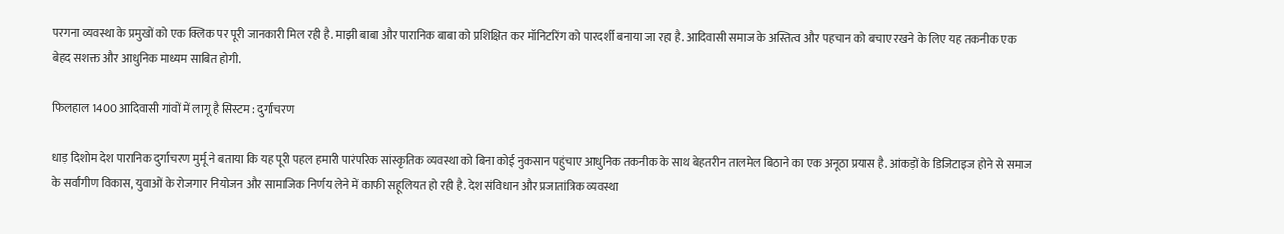परगना व्यवस्था के प्रमुखों को एक क्लिक पर पूरी जानकारी मिल रही है. माझी बाबा और पारानिक बाबा को प्रशिक्षित कर मॉनिटरिंग को पारदर्शी बनाया जा रहा है. आदिवासी समाज के अस्तित्व और पहचान को बचाए रखने के लिए यह तकनीक एक बेहद सशक्त और आधुनिक माध्यम साबित होगी.

फिलहाल 1400 आदिवासी गांवों में लागू है सिस्टम : दुर्गाचरण

धाड़ दिशोम देश पारानिक दुर्गाचरण मुर्मू ने बताया कि यह पूरी पहल हमारी पारंपरिक सांस्कृतिक व्यवस्था को बिना कोई नुकसान पहुंचाए आधुनिक तकनीक के साथ बेहतरीन तालमेल बिठाने का एक अनूठा प्रयास है. आंकड़ों के डिजिटाइज होने से समाज के सर्वांगीण विकास, युवाओं के रोजगार नियोजन और सामाजिक निर्णय लेने में काफी सहूलियत हो रही है. देश संविधान और प्रजातांत्रिक व्यवस्था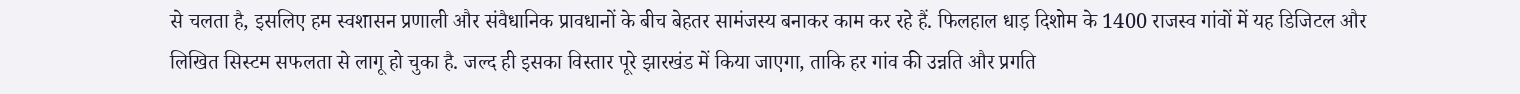से चलता है, इसलिए हम स्वशासन प्रणाली और संवैधानिक प्रावधानों के बीच बेहतर सामंजस्य बनाकर काम कर रहे हैं. फिलहाल धाड़ दिशोम के 1400 राजस्व गांवों में यह डिजिटल और लिखित सिस्टम सफलता से लागू हो चुका है. जल्द ही इसका विस्तार पूरे झारखंड में किया जाएगा, ताकि हर गांव की उन्नति और प्रगति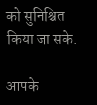को सुनिश्चित किया जा सके.

आपके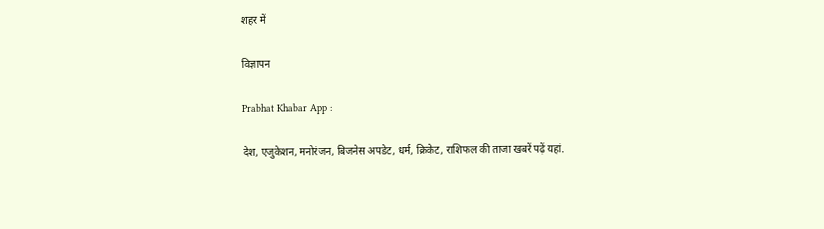शहर में

विज्ञापन

Prabhat Khabar App :

देश, एजुकेशन, मनोरंजन, बिजनेस अपडेट, धर्म, क्रिकेट, राशिफल की ताजा खबरें पढ़ें यहां.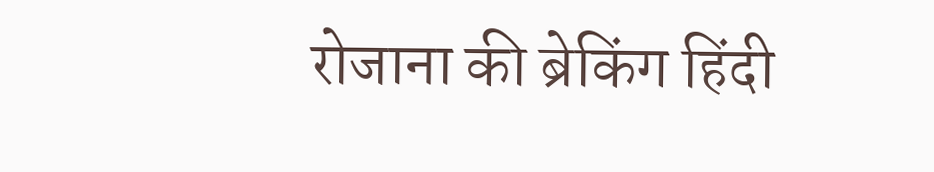रोजाना की ब्रेकिंग हिंदी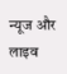न्यूज और लाइव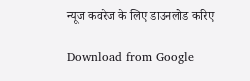न्यूज कवरेज के लिए डाउनलोड करिए

Download from Google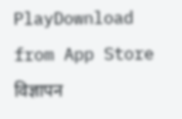PlayDownload from App Store
विज्ञापन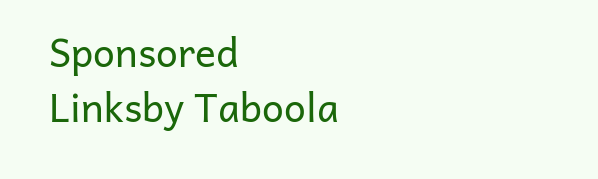Sponsored Linksby Taboola